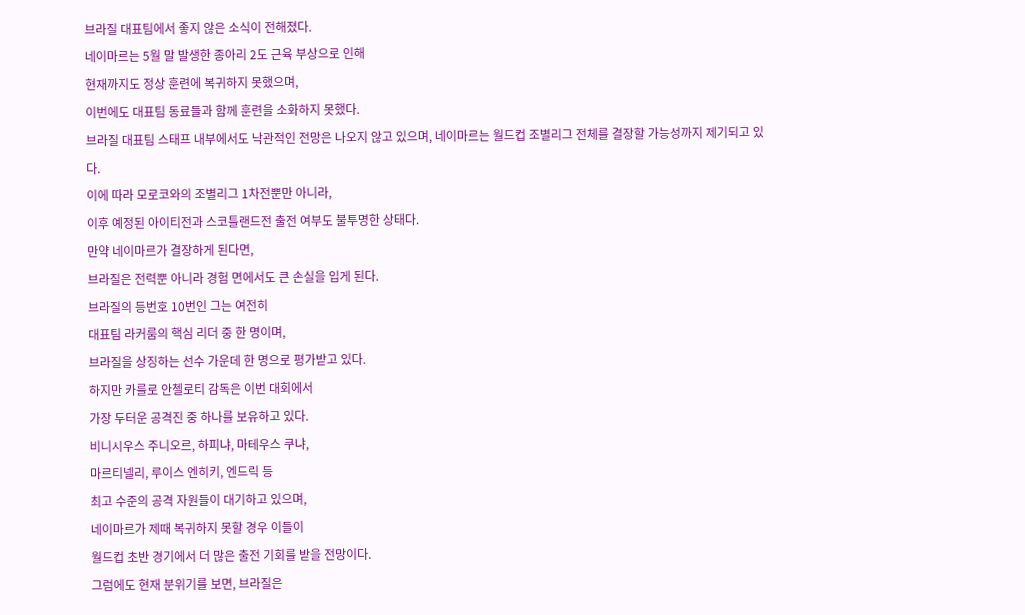브라질 대표팀에서 좋지 않은 소식이 전해졌다.
네이마르는 5월 말 발생한 종아리 2도 근육 부상으로 인해
현재까지도 정상 훈련에 복귀하지 못했으며,
이번에도 대표팀 동료들과 함께 훈련을 소화하지 못했다.
브라질 대표팀 스태프 내부에서도 낙관적인 전망은 나오지 않고 있으며, 네이마르는 월드컵 조별리그 전체를 결장할 가능성까지 제기되고 있다.
이에 따라 모로코와의 조별리그 1차전뿐만 아니라,
이후 예정된 아이티전과 스코틀랜드전 출전 여부도 불투명한 상태다.
만약 네이마르가 결장하게 된다면,
브라질은 전력뿐 아니라 경험 면에서도 큰 손실을 입게 된다.
브라질의 등번호 10번인 그는 여전히
대표팀 라커룸의 핵심 리더 중 한 명이며,
브라질을 상징하는 선수 가운데 한 명으로 평가받고 있다.
하지만 카를로 안첼로티 감독은 이번 대회에서
가장 두터운 공격진 중 하나를 보유하고 있다.
비니시우스 주니오르, 하피냐, 마테우스 쿠냐,
마르티넬리, 루이스 엔히키, 엔드릭 등
최고 수준의 공격 자원들이 대기하고 있으며,
네이마르가 제때 복귀하지 못할 경우 이들이
월드컵 초반 경기에서 더 많은 출전 기회를 받을 전망이다.
그럼에도 현재 분위기를 보면, 브라질은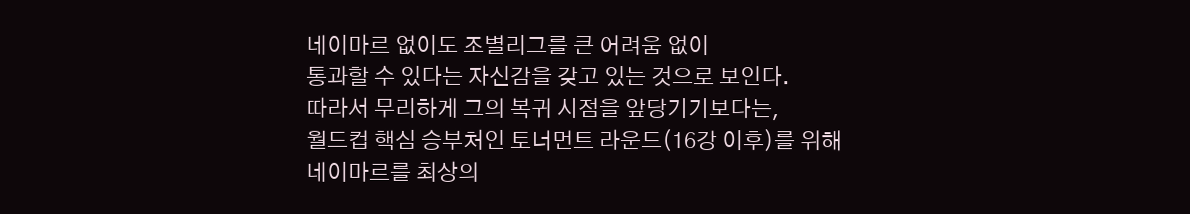네이마르 없이도 조별리그를 큰 어려움 없이
통과할 수 있다는 자신감을 갖고 있는 것으로 보인다.
따라서 무리하게 그의 복귀 시점을 앞당기기보다는,
월드컵 핵심 승부처인 토너먼트 라운드(16강 이후)를 위해
네이마르를 최상의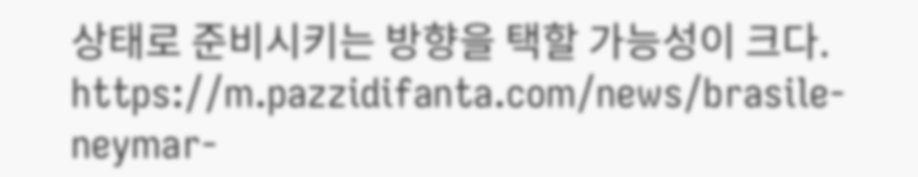상태로 준비시키는 방향을 택할 가능성이 크다.
https://m.pazzidifanta.com/news/brasile-neymar-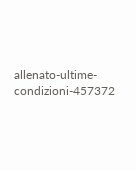allenato-ultime-condizioni-457372